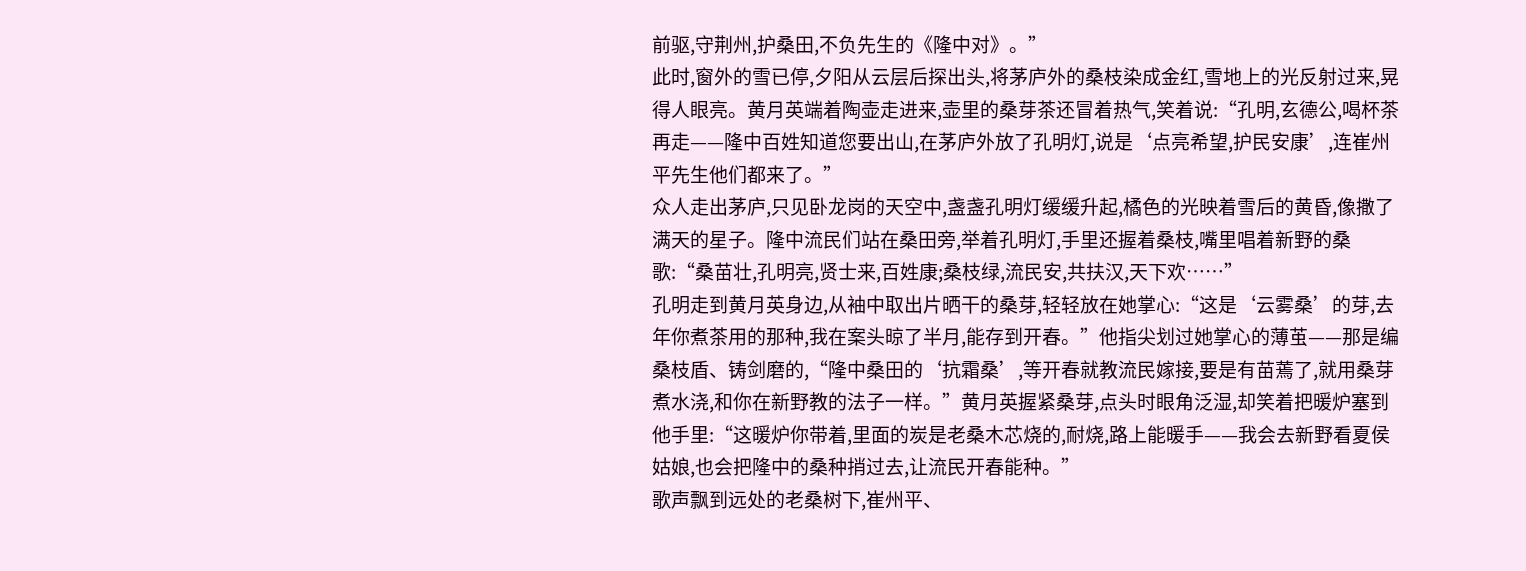前驱,守荆州,护桑田,不负先生的《隆中对》。”
此时,窗外的雪已停,夕阳从云层后探出头,将茅庐外的桑枝染成金红,雪地上的光反射过来,晃得人眼亮。黄月英端着陶壶走进来,壶里的桑芽茶还冒着热气,笑着说:“孔明,玄德公,喝杯茶再走——隆中百姓知道您要出山,在茅庐外放了孔明灯,说是‘点亮希望,护民安康’,连崔州平先生他们都来了。”
众人走出茅庐,只见卧龙岗的天空中,盏盏孔明灯缓缓升起,橘色的光映着雪后的黄昏,像撒了满天的星子。隆中流民们站在桑田旁,举着孔明灯,手里还握着桑枝,嘴里唱着新野的桑歌:“桑苗壮,孔明亮,贤士来,百姓康;桑枝绿,流民安,共扶汉,天下欢……”
孔明走到黄月英身边,从袖中取出片晒干的桑芽,轻轻放在她掌心:“这是‘云雾桑’的芽,去年你煮茶用的那种,我在案头晾了半月,能存到开春。”他指尖划过她掌心的薄茧——那是编桑枝盾、铸剑磨的,“隆中桑田的‘抗霜桑’,等开春就教流民嫁接,要是有苗蔫了,就用桑芽煮水浇,和你在新野教的法子一样。”黄月英握紧桑芽,点头时眼角泛湿,却笑着把暖炉塞到他手里:“这暖炉你带着,里面的炭是老桑木芯烧的,耐烧,路上能暖手——我会去新野看夏侯姑娘,也会把隆中的桑种捎过去,让流民开春能种。”
歌声飘到远处的老桑树下,崔州平、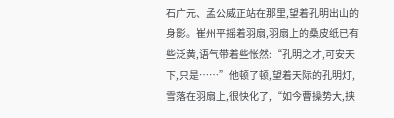石广元、孟公威正站在那里,望着孔明出山的身影。崔州平摇着羽扇,羽扇上的桑皮纸已有些泛黄,语气带着些怅然:“孔明之才,可安天下,只是……”他顿了顿,望着天际的孔明灯,雪落在羽扇上,很快化了,“如今曹操势大,挟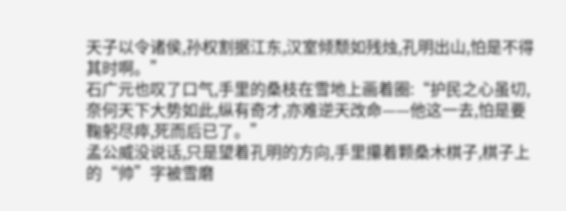天子以令诸侯,孙权割据江东,汉室倾颓如残烛,孔明出山,怕是不得其时啊。”
石广元也叹了口气,手里的桑枝在雪地上画着圈:“护民之心虽切,奈何天下大势如此,纵有奇才,亦难逆天改命——他这一去,怕是要鞠躬尽瘁,死而后已了。”
孟公威没说话,只是望着孔明的方向,手里攥着颗桑木棋子,棋子上的“帅”字被雪磨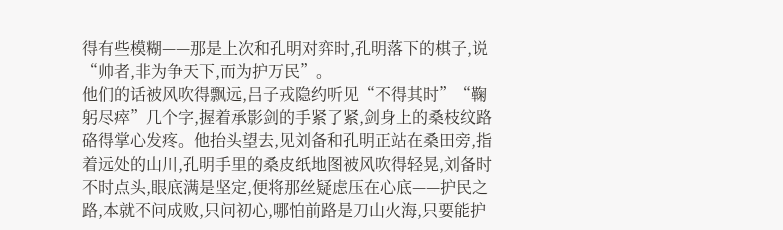得有些模糊——那是上次和孔明对弈时,孔明落下的棋子,说“帅者,非为争天下,而为护万民”。
他们的话被风吹得飘远,吕子戎隐约听见“不得其时”“鞠躬尽瘁”几个字,握着承影剑的手紧了紧,剑身上的桑枝纹路硌得掌心发疼。他抬头望去,见刘备和孔明正站在桑田旁,指着远处的山川,孔明手里的桑皮纸地图被风吹得轻晃,刘备时不时点头,眼底满是坚定,便将那丝疑虑压在心底——护民之路,本就不问成败,只问初心,哪怕前路是刀山火海,只要能护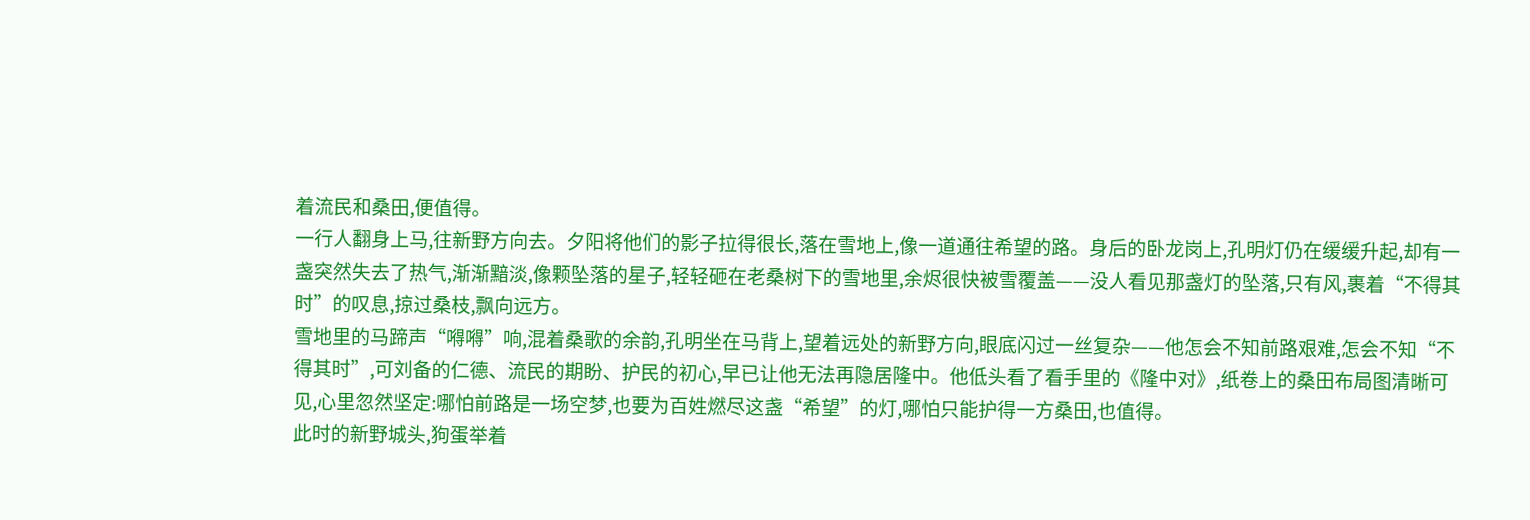着流民和桑田,便值得。
一行人翻身上马,往新野方向去。夕阳将他们的影子拉得很长,落在雪地上,像一道通往希望的路。身后的卧龙岗上,孔明灯仍在缓缓升起,却有一盏突然失去了热气,渐渐黯淡,像颗坠落的星子,轻轻砸在老桑树下的雪地里,余烬很快被雪覆盖——没人看见那盏灯的坠落,只有风,裹着“不得其时”的叹息,掠过桑枝,飘向远方。
雪地里的马蹄声“嘚嘚”响,混着桑歌的余韵,孔明坐在马背上,望着远处的新野方向,眼底闪过一丝复杂——他怎会不知前路艰难,怎会不知“不得其时”,可刘备的仁德、流民的期盼、护民的初心,早已让他无法再隐居隆中。他低头看了看手里的《隆中对》,纸卷上的桑田布局图清晰可见,心里忽然坚定:哪怕前路是一场空梦,也要为百姓燃尽这盏“希望”的灯,哪怕只能护得一方桑田,也值得。
此时的新野城头,狗蛋举着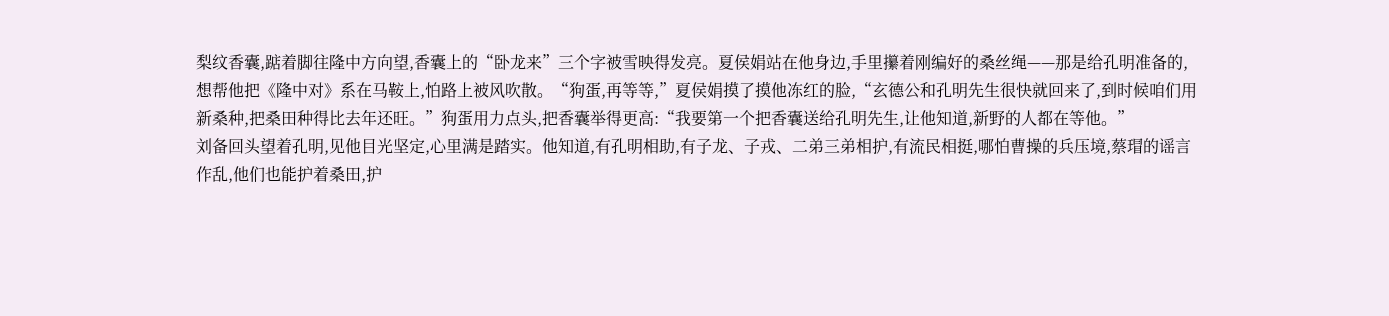梨纹香囊,踮着脚往隆中方向望,香囊上的“卧龙来”三个字被雪映得发亮。夏侯娟站在他身边,手里攥着刚编好的桑丝绳——那是给孔明准备的,想帮他把《隆中对》系在马鞍上,怕路上被风吹散。“狗蛋,再等等,”夏侯娟摸了摸他冻红的脸,“玄德公和孔明先生很快就回来了,到时候咱们用新桑种,把桑田种得比去年还旺。”狗蛋用力点头,把香囊举得更高:“我要第一个把香囊送给孔明先生,让他知道,新野的人都在等他。”
刘备回头望着孔明,见他目光坚定,心里满是踏实。他知道,有孔明相助,有子龙、子戎、二弟三弟相护,有流民相挺,哪怕曹操的兵压境,蔡瑁的谣言作乱,他们也能护着桑田,护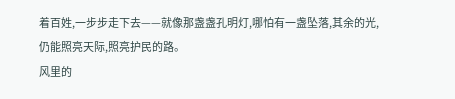着百姓,一步步走下去——就像那盏盏孔明灯,哪怕有一盏坠落,其余的光,仍能照亮天际,照亮护民的路。
风里的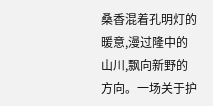桑香混着孔明灯的暖意,漫过隆中的山川,飘向新野的方向。一场关于护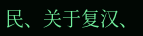民、关于复汉、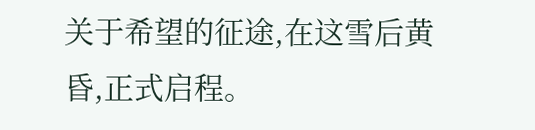关于希望的征途,在这雪后黄昏,正式启程。